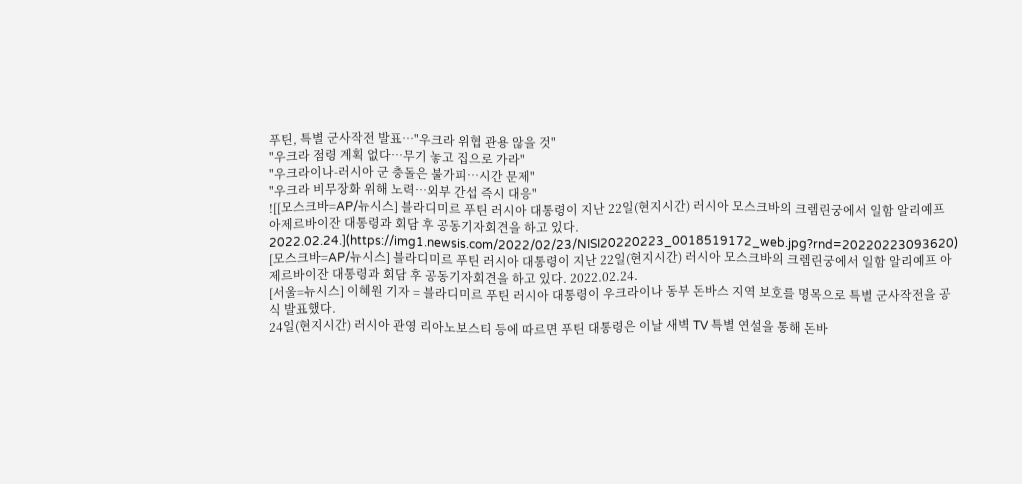푸틴, 특별 군사작전 발표…"우크라 위협 관용 않을 것"
"우크라 점령 계획 없다…무기 놓고 집으로 가라"
"우크라이나-러시아 군 충돌은 불가피…시간 문제"
"우크라 비무장화 위해 노력…외부 간섭 즉시 대응"
![[모스크바=AP/뉴시스] 블라디미르 푸틴 러시아 대통령이 지난 22일(현지시간) 러시아 모스크바의 크렘린궁에서 일함 알리예프 아제르바이잔 대통령과 회담 후 공동기자회견을 하고 있다. 2022.02.24.](https://img1.newsis.com/2022/02/23/NISI20220223_0018519172_web.jpg?rnd=20220223093620)
[모스크바=AP/뉴시스] 블라디미르 푸틴 러시아 대통령이 지난 22일(현지시간) 러시아 모스크바의 크렘린궁에서 일함 알리예프 아제르바이잔 대통령과 회담 후 공동기자회견을 하고 있다. 2022.02.24.
[서울=뉴시스] 이혜원 기자 = 블라디미르 푸틴 러시아 대통령이 우크라이나 동부 돈바스 지역 보호를 명목으로 특별 군사작전을 공식 발표했다.
24일(현지시간) 러시아 관영 리아노보스티 등에 따르면 푸틴 대통령은 이날 새벽 TV 특별 연설을 통해 돈바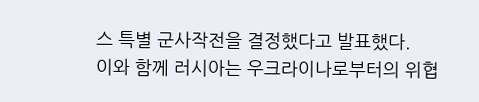스 특별 군사작전을 결정했다고 발표했다.
이와 함께 러시아는 우크라이나로부터의 위협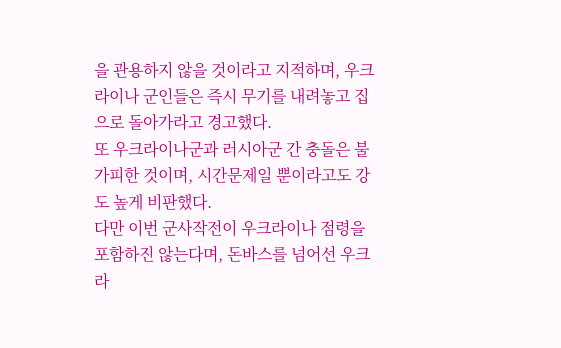을 관용하지 않을 것이라고 지적하며, 우크라이나 군인들은 즉시 무기를 내려놓고 집으로 돌아가라고 경고했다.
또 우크라이나군과 러시아군 간 충돌은 불가피한 것이며, 시간문제일 뿐이라고도 강도 높게 비판했다.
다만 이번 군사작전이 우크라이나 점령을 포함하진 않는다며, 돈바스를 넘어선 우크라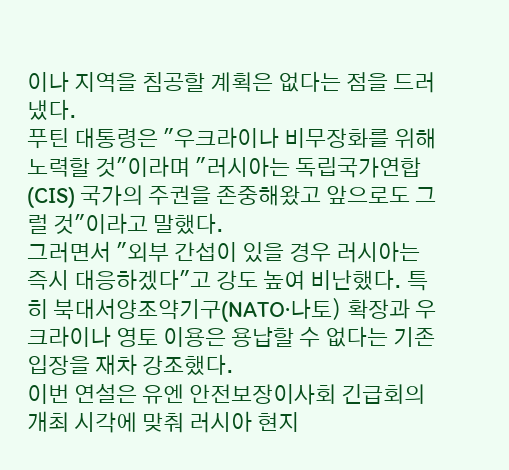이나 지역을 침공할 계획은 없다는 점을 드러냈다.
푸틴 대통령은 "우크라이나 비무장화를 위해 노력할 것"이라며 "러시아는 독립국가연합(CIS) 국가의 주권을 존중해왔고 앞으로도 그럴 것"이라고 말했다.
그러면서 "외부 간섭이 있을 경우 러시아는 즉시 대응하겠다"고 강도 높여 비난했다. 특히 북대서양조약기구(NATO·나토) 확장과 우크라이나 영토 이용은 용납할 수 없다는 기존 입장을 재차 강조했다.
이번 연설은 유엔 안전보장이사회 긴급회의 개최 시각에 맞춰 러시아 현지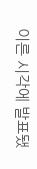이른 시각에 발표됐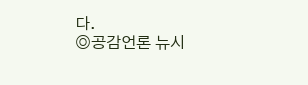다.
◎공감언론 뉴시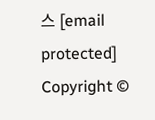스 [email protected]
Copyright ©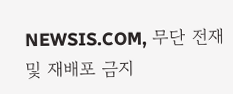NEWSIS.COM, 무단 전재 및 재배포 금지